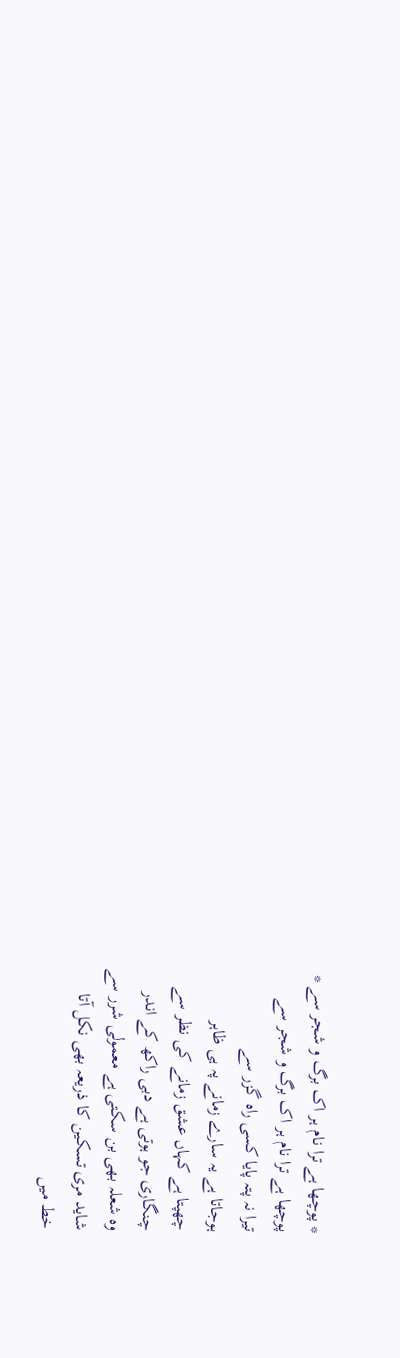* پوچھا ہے ترا نام ہر اک برگ و شجر سے *
پوچھا ہے ترا نام ہر اک برگ و شجر سے
تیرا نہ پتہ پایا کسی راہ گزر سے
ہوجاتا ہے یہ سارے زمانے پہ ہی ظاہر
چھپتا ہے کہاں عشق زمانے کی نظر سے
چنگاری جو ہوتی ہے دبی راکھ کے اندر
وہ شعلہ بھی بن سکتی ہے معمولی شرر سے
شاید مری تسکین کا ذریعہ بھی نکل آتا
خط میں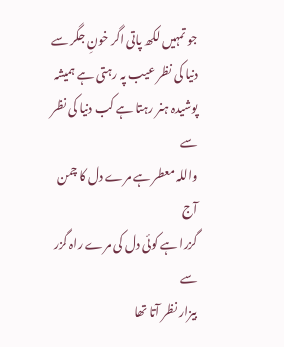جو تمہیں لکھ پاتی اگر خونِ جگر سے
دنیا کی نظر عیب پہ رہتی ہے ہمیشہ
پوشیدہ ہنر رہتا ہے کب دنیا کی نظر سے
واللہ معطر ہے مرے دل کا چمن آج
گزرا ہے کوئی دل کی مرے راہ گزر سے
بیزار نظر آتا تھا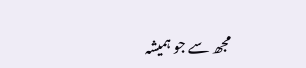مجھ سے جو ہمیشہ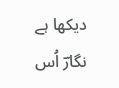دیکھا ہے نگارؔ اُس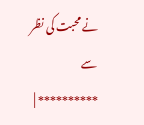نے محبت کی نظر سے
********** |